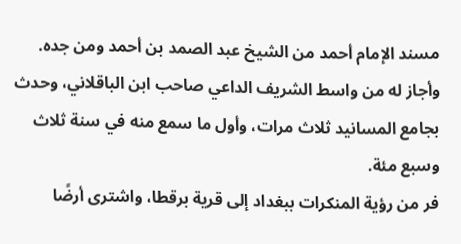مسند الإمام أحمد من الشيخ عبد الصمد بن أحمد ومن جده. وأجاز له من واسط الشريف الداعي صاحب ابن الباقلاني، وحدث بجامع المسانيد ثلاث مرات، وأول ما سمع منه في سنة ثلاث وسبع مئة.
فر من رؤية المنكرات ببغداد إلى قرية برقطا، واشترى أرضًا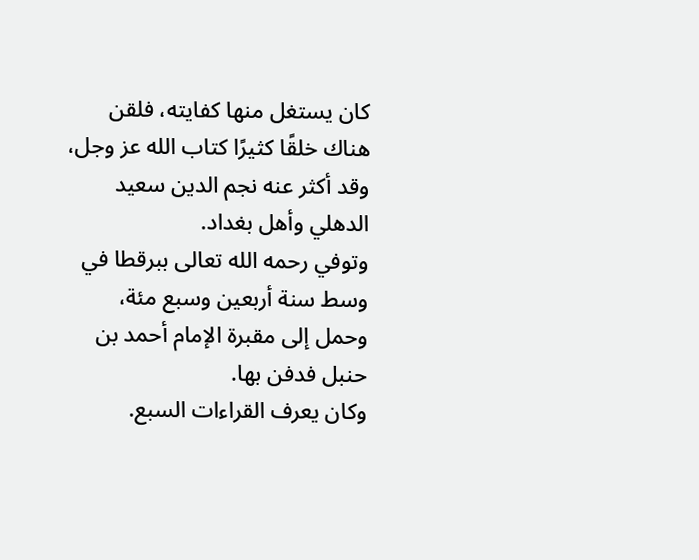كان يستغل منها كفايته، فلقن هناك خلقًا كثيرًا كتاب الله عز وجل، وقد أكثر عنه نجم الدين سعيد الدهلي وأهل بغداد.
وتوفي رحمه الله تعالى ببرقطا في وسط سنة أربعين وسبع مئة، وحمل إلى مقبرة الإمام أحمد بن حنبل فدفن بها.
وكان يعرف القراءات السبع.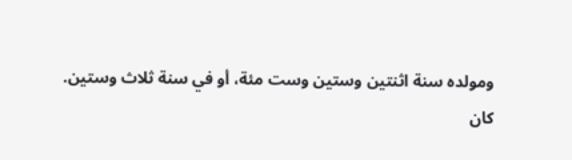ومولده سنة اثنتين وستين وست مئة، أو في سنة ثلاث وستين.
كان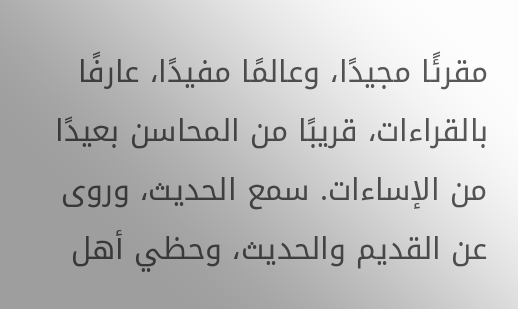مقرئًا مجيدًا، وعالمًا مفيدًا، عارفًا بالقراءات، قريبًا من المحاسن بعيدًا من الإساءات. سمع الحديث، وروى عن القديم والحديث، وحظي أهل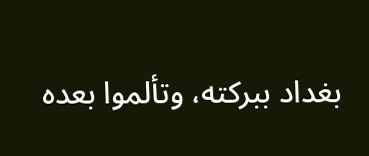بغداد ببركته، وتألموا بعده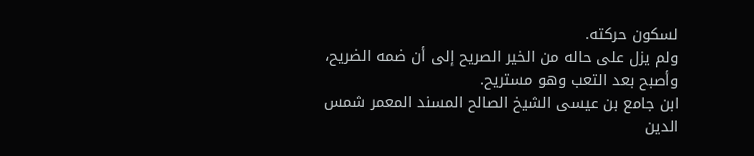لسكون حركته.
ولم يزل على حاله من الخير الصريح إلى أن ضمه الضريح، وأصبح بعد التعب وهو مستريح.
ابن جامع بن عيسى الشيخ الصالح المسند المعمر شمس الدين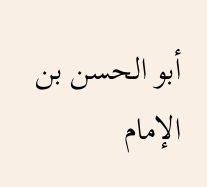أبو الحسن بن الإمام